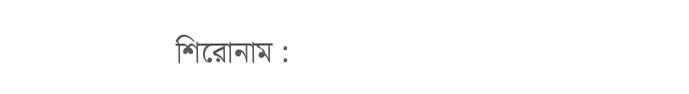শিরোনাম :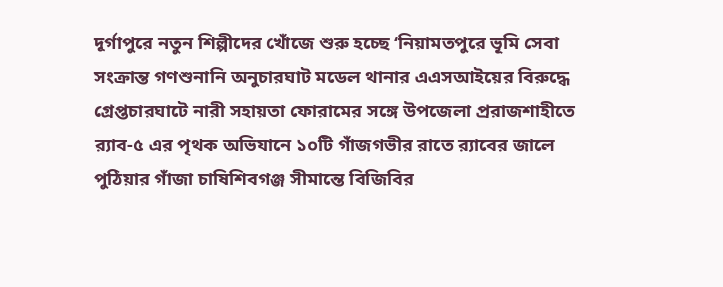দূর্গাপুরে নতুন শিল্পীদের খোঁজে শুরু হচ্ছে ‘নিয়ামতপুরে ভূমি সেবা সংক্রান্ত গণশুনানি অনুচারঘাট মডেল থানার এএসআইয়ের বিরুদ্ধে গ্রেপ্তচারঘাটে নারী সহায়তা ফোরামের সঙ্গে উপজেলা প্ররাজশাহীতে র‍্যাব-৫ এর পৃথক অভিযানে ১০টি গাঁজগভীর রাতে র‍্যাবের জালে পুঠিয়ার গাঁজা চাষিশিবগঞ্জ সীমান্তে বিজিবির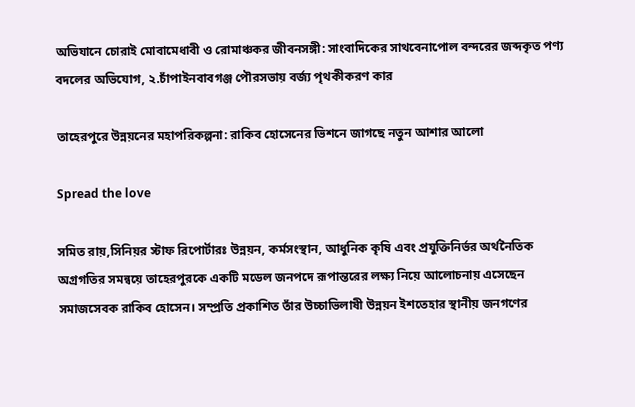অভিযানে চোরাই মোবামেধাবী ও রোমাঞ্চকর জীবনসঙ্গী: সাংবাদিকের সাথবেনাপোল বন্দরের জব্দকৃত পণ্য বদলের অভিযোগ, ২.চাঁপাইনবাবগঞ্জ পৌরসভায় বর্জ্য পৃথকীকরণ কার

তাহেরপুরে উন্নয়নের মহাপরিকল্পনা: রাকিব হোসেনের ভিশনে জাগছে নতুন আশার আলো

Spread the love

সমিত রায়,সিনিয়র স্টাফ রিপোর্টারঃ উন্নয়ন, কর্মসংস্থান, আধুনিক কৃষি এবং প্রযুক্তিনির্ভর অর্থনৈতিক অগ্রগতির সমন্বয়ে তাহেরপুরকে একটি মডেল জনপদে রূপান্তরের লক্ষ্য নিয়ে আলোচনায় এসেছেন সমাজসেবক রাকিব হোসেন। সম্প্রতি প্রকাশিত তাঁর উচ্চাভিলাষী উন্নয়ন ইশতেহার স্থানীয় জনগণের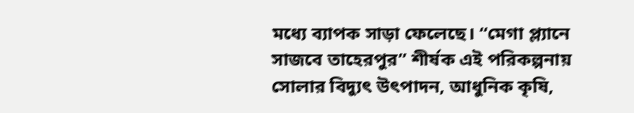মধ্যে ব্যাপক সাড়া ফেলেছে। “মেগা প্ল্যানে সাজবে তাহেরপুর” শীর্ষক এই পরিকল্পনায় সোলার বিদ্যুৎ উৎপাদন, আধুনিক কৃষি,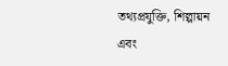তথ্যপ্রযুক্তি, শিল্পায়ন এবং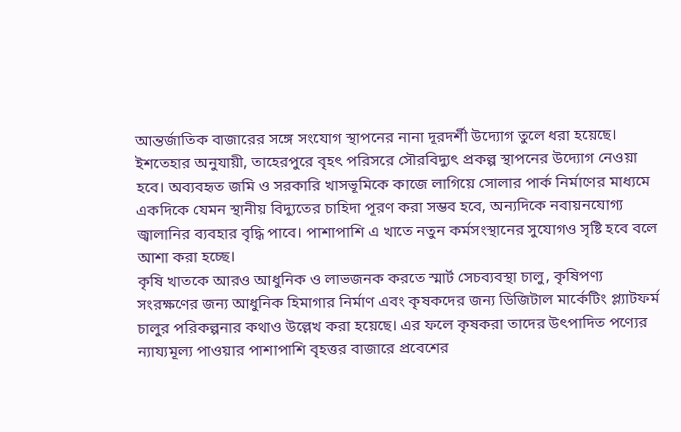আন্তর্জাতিক বাজারের সঙ্গে সংযোগ স্থাপনের নানা দূরদর্শী উদ্যোগ তুলে ধরা হয়েছে।
ইশতেহার অনুযায়ী, তাহেরপুরে বৃহৎ পরিসরে সৌরবিদ্যুৎ প্রকল্প স্থাপনের উদ্যোগ নেওয়া হবে। অব্যবহৃত জমি ও সরকারি খাসভূমিকে কাজে লাগিয়ে সোলার পার্ক নির্মাণের মাধ্যমে একদিকে যেমন স্থানীয় বিদ্যুতের চাহিদা পূরণ করা সম্ভব হবে, অন্যদিকে নবায়নযোগ্য জ্বালানির ব্যবহার বৃদ্ধি পাবে। পাশাপাশি এ খাতে নতুন কর্মসংস্থানের সুযোগও সৃষ্টি হবে বলে আশা করা হচ্ছে।
কৃষি খাতকে আরও আধুনিক ও লাভজনক করতে স্মার্ট সেচব্যবস্থা চালু, কৃষিপণ্য সংরক্ষণের জন্য আধুনিক হিমাগার নির্মাণ এবং কৃষকদের জন্য ডিজিটাল মার্কেটিং প্ল্যাটফর্ম চালুর পরিকল্পনার কথাও উল্লেখ করা হয়েছে। এর ফলে কৃষকরা তাদের উৎপাদিত পণ্যের ন্যায্যমূল্য পাওয়ার পাশাপাশি বৃহত্তর বাজারে প্রবেশের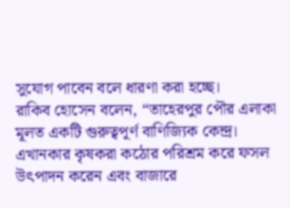সুযোগ পাবেন বলে ধারণা করা হচ্ছে।
রাকিব হোসেন বলেন, “তাহেরপুর পৌর এলাকা মূলত একটি গুরুত্বপূর্ণ বাণিজ্যিক কেন্দ্র। এখানকার কৃষকরা কঠোর পরিশ্রম করে ফসল উৎপাদন করেন এবং বাজারে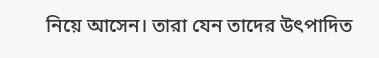নিয়ে আসেন। তারা যেন তাদের উৎপাদিত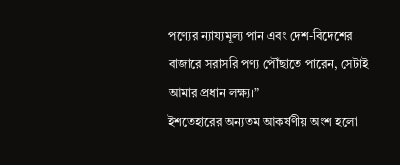পণ্যের ন্যায্যমূল্য পান এবং দেশ-বিদেশের বাজারে সরাসরি পণ্য পৌঁছাতে পারেন, সেটাই আমার প্রধান লক্ষ্য।”
ইশতেহারের অন্যতম আকর্ষণীয় অংশ হলো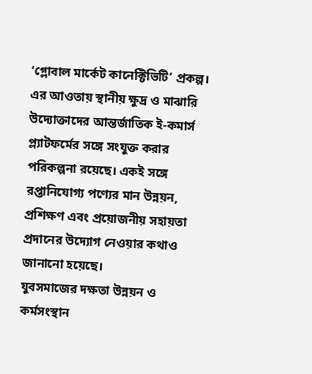‘গ্লোবাল মার্কেট কানেক্টিভিটি’ প্রকল্প। এর আওতায় স্থানীয় ক্ষুদ্র ও মাঝারি উদ্যোক্তাদের আন্তর্জাতিক ই-কমার্স প্ল্যাটফর্মের সঙ্গে সংযুক্ত করার পরিকল্পনা রয়েছে। একই সঙ্গে রপ্তানিযোগ্য পণ্যের মান উন্নয়ন, প্রশিক্ষণ এবং প্রয়োজনীয় সহায়তা প্রদানের উদ্যোগ নেওয়ার কথাও জানানো হয়েছে।
যুবসমাজের দক্ষতা উন্নয়ন ও কর্মসংস্থান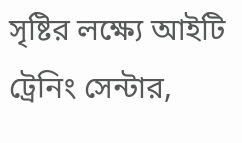সৃষ্টির লক্ষ্যে আইটি ট্রেনিং সেন্টার,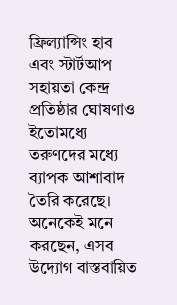ফ্রিল্যান্সিং হাব এবং স্টার্টআপ সহায়তা কেন্দ্র প্রতিষ্ঠার ঘোষণাও ইতোমধ্যে তরুণদের মধ্যে ব্যাপক আশাবাদ তৈরি করেছে। অনেকেই মনে করছেন, এসব উদ্যোগ বাস্তবায়িত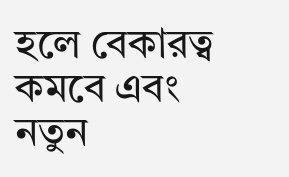হলে বেকারত্ব কমবে এবং নতুন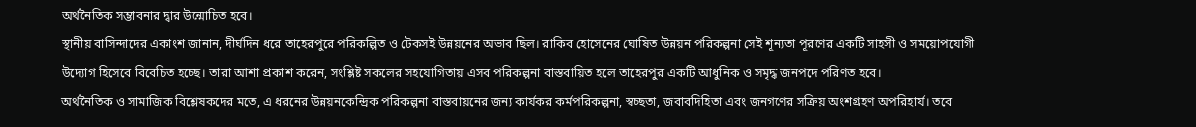অর্থনৈতিক সম্ভাবনার দ্বার উন্মোচিত হবে।
স্থানীয় বাসিন্দাদের একাংশ জানান, দীর্ঘদিন ধরে তাহেরপুরে পরিকল্পিত ও টেকসই উন্নয়নের অভাব ছিল। রাকিব হোসেনের ঘোষিত উন্নয়ন পরিকল্পনা সেই শূন্যতা পূরণের একটি সাহসী ও সময়োপযোগী উদ্যোগ হিসেবে বিবেচিত হচ্ছে। তারা আশা প্রকাশ করেন, সংশ্লিষ্ট সকলের সহযোগিতায় এসব পরিকল্পনা বাস্তবায়িত হলে তাহেরপুর একটি আধুনিক ও সমৃদ্ধ জনপদে পরিণত হবে।
অর্থনৈতিক ও সামাজিক বিশ্লেষকদের মতে, এ ধরনের উন্নয়নকেন্দ্রিক পরিকল্পনা বাস্তবায়নের জন্য কার্যকর কর্মপরিকল্পনা, স্বচ্ছতা, জবাবদিহিতা এবং জনগণের সক্রিয় অংশগ্রহণ অপরিহার্য। তবে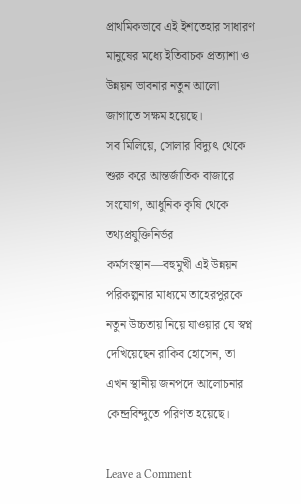প্রাথমিকভাবে এই ইশতেহার সাধারণ মানুষের মধ্যে ইতিবাচক প্রত্যাশা ও উন্নয়ন ভাবনার নতুন আলো জাগাতে সক্ষম হয়েছে।
সব মিলিয়ে, সোলার বিদ্যুৎ থেকে শুরু করে আন্তর্জাতিক বাজারে সংযোগ, আধুনিক কৃষি থেকে তথ্যপ্রযুক্তিনির্ভর কর্মসংস্থান—বহুমুখী এই উন্নয়ন পরিকল্পনার মাধ্যমে তাহেরপুরকে নতুন উচ্চতায় নিয়ে যাওয়ার যে স্বপ্ন দেখিয়েছেন রাকিব হোসেন, তা এখন স্থানীয় জনপদে আলোচনার কেন্দ্রবিন্দুতে পরিণত হয়েছে।

Leave a Comment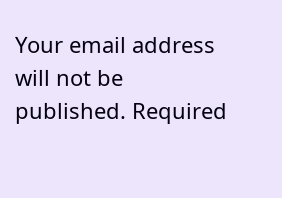Your email address will not be published. Required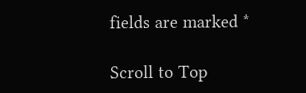fields are marked *

Scroll to Top